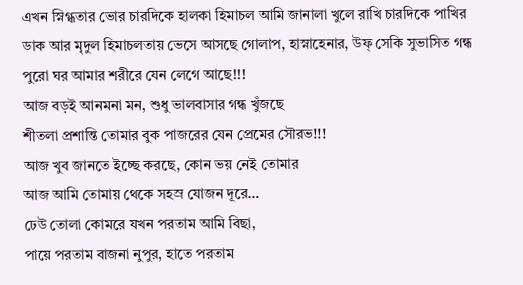এখন স্নিগ্ধতার ভোর চারদিকে হালকা হিমাচল আমি জানালা খুলে রাখি চারদিকে পাখির ডাক আর মৃদুল হিমাচলতায় ভেসে আসছে গোলাপ, হাস্নাহেনার, উফ্ সেকি সুভাসিত গন্ধ পুরো ঘর আমার শরীরে যেন লেগে আছে!!!
আজ বড়ই আনমনা মন, শুধু ভালবাসার গন্ধ খুঁজছে
শীতলা প্রশান্তি তোমার বুক পাজরের যেন প্রেমের সৌরভ!!!
আজ খুব জানতে ইচ্ছে করছে, কোন ভয় নেই তোমার
আজ আমি তোমায় থেকে সহস্র যোজন দূরে…
ঢেউ তোলা কোমরে যখন পরতাম আমি বিছা,
পায়ে পরতাম বাজনা নুপুর, হাতে পরতাম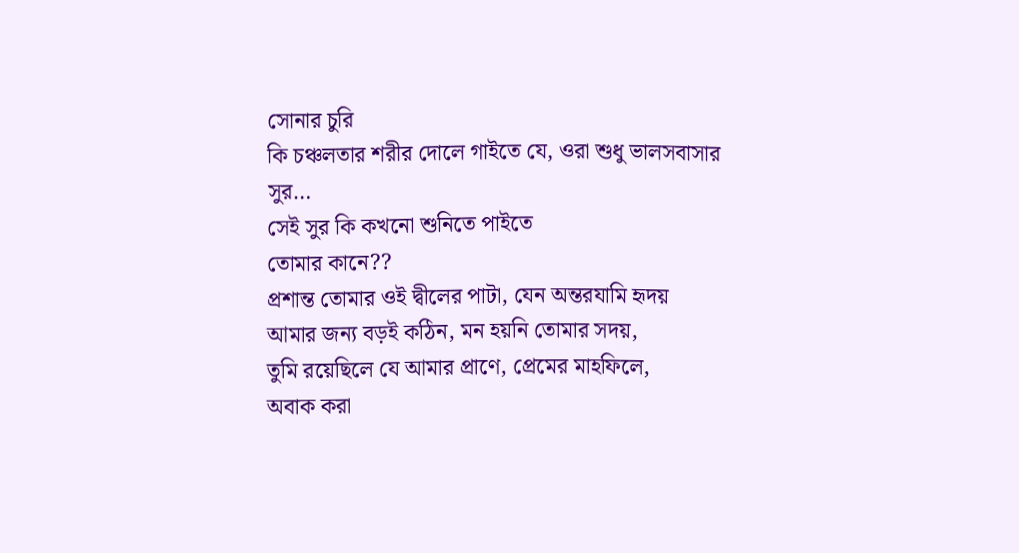সোনার চুরি
কি চঞ্চলতার শরীর দোলে গাইতে যে, ওরা শুধু ভালসবাসার সুর…
সেই সুর কি কখনো শুনিতে পাইতে
তোমার কানে??
প্রশান্ত তোমার ওই দ্বীলের পাটা, যেন অন্তরযামি হৃদয়
আমার জন্য বড়ই কঠিন, মন হয়নি তোমার সদয়,
তুমি রয়েছিলে যে আমার প্রাণে, প্রেমের মাহফিলে,
অবাক করা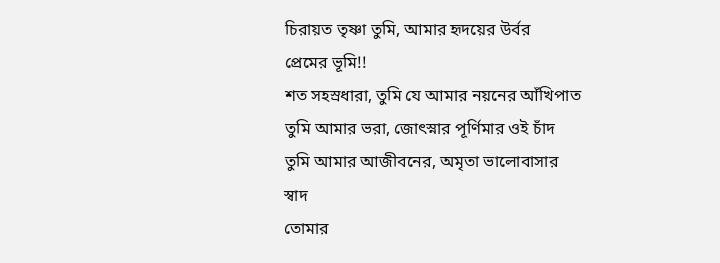চিরায়ত তৃষ্ণা তুমি, আমার হৃদয়ের উর্বর
প্রেমের ভূমি!!
শত সহস্রধারা, তুমি যে আমার নয়নের আঁখিপাত
তুমি আমার ভরা, জোৎস্নার পূর্ণিমার ওই চাঁদ
তুমি আমার আজীবনের, অমৃতা ভালোবাসার স্বাদ
তোমার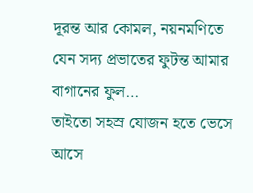দূরন্ত আর কোমল, নয়নমণিতে যেন সদ্য প্রভাতের ফুটন্ত আমার বাগানের ফুল…
তাইতো সহস্র যোজন হতে ভেসে আসে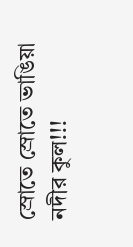স্রোতে স্রোতে ভাঙিয়া নদীর কুল!!!